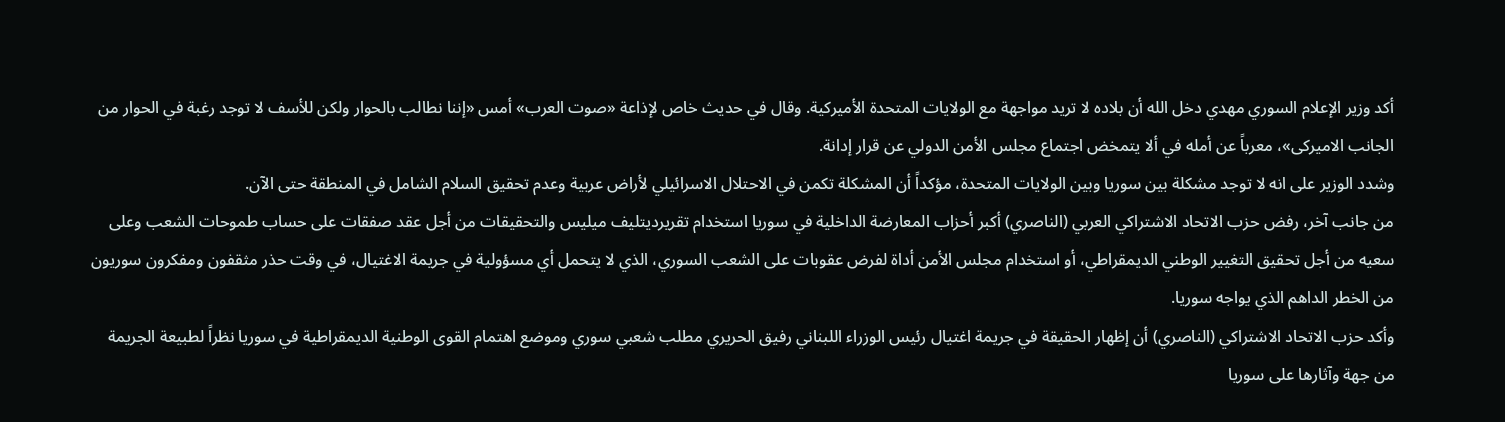أكد وزير الإعلام السوري مهدي دخل الله أن بلاده لا تريد مواجهة مع الولايات المتحدة الأميركية. وقال في حديث خاص لإذاعة «صوت العرب» أمس «إننا نطالب بالحوار ولكن للأسف لا توجد رغبة في الحوار من الجانب الاميركى»، معرباً عن أمله في ألا يتمخض اجتماع مجلس الأمن الدولي عن قرار إدانة.
وشدد الوزير على انه لا توجد مشكلة بين سوريا وبين الولايات المتحدة، مؤكداً أن المشكلة تكمن في الاحتلال الاسرائيلي لأراض عربية وعدم تحقيق السلام الشامل في المنطقة حتى الآن.
من جانب آخر، رفض حزب الاتحاد الاشتراكي العربي (الناصري) أكبر أحزاب المعارضة الداخلية في سوريا استخدام تقريرديتليف ميليس والتحقيقات من أجل عقد صفقات على حساب طموحات الشعب وعلى سعيه من أجل تحقيق التغيير الوطني الديمقراطي، أو استخدام مجلس الأمن أداة لفرض عقوبات على الشعب السوري، الذي لا يتحمل أي مسؤولية في جريمة الاغتيال، في وقت حذر مثقفون ومفكرون سوريون من الخطر الداهم الذي يواجه سوريا.
وأكد حزب الاتحاد الاشتراكي (الناصري) أن إظهار الحقيقة في جريمة اغتيال رئيس الوزراء اللبناني رفيق الحريري مطلب شعبي سوري وموضع اهتمام القوى الوطنية الديمقراطية في سوريا نظراً لطبيعة الجريمة من جهة وآثارها على سوريا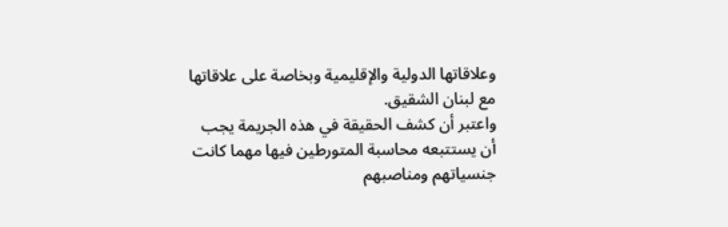وعلاقاتها الدولية والإقليمية وبخاصة على علاقاتها مع لبنان الشقيق.
واعتبر أن كشف الحقيقة في هذه الجريمة يجب أن يستتبعه محاسبة المتورطين فيها مهما كانت جنسياتهم ومناصبهم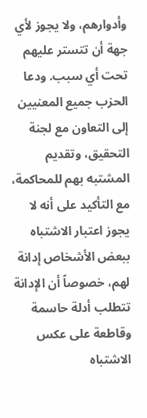وأدوارهم، ولا يجوز لأي جهة أن تتستر عليهم تحت أي سبب. ودعا الحزب جميع المعنيين إلى التعاون مع لجنة التحقيق، وتقديم المشتبه بهم للمحاكمة، مع التأكيد على أنه لا يجوز اعتبار الاشتباه ببعض الأشخاص إدانة لهم، خصوصاً أن الإدانة تتطلب أدلة حاسمة وقاطعة على عكس الاشتباه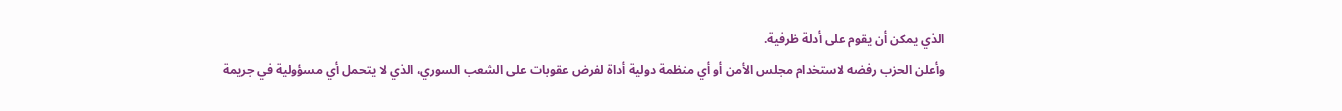الذي يمكن أن يقوم على أدلة ظرفية.
وأعلن الحزب رفضه لاستخدام مجلس الأمن أو أي منظمة دولية أداة لفرض عقوبات على الشعب السوري، الذي لا يتحمل أي مسؤولية في جريمة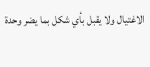الاغتيال ولا يقبل بأي شكل بما يضر وحدة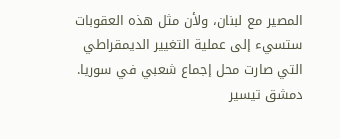المصير مع لبنان، ولأن مثل هذه العقوبات ستسيء إلى عملية التغيير الديمقراطي التي صارت محل إجماع شعبي في سوريا.
دمشق تيسير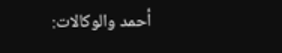أحمد والوكالات: